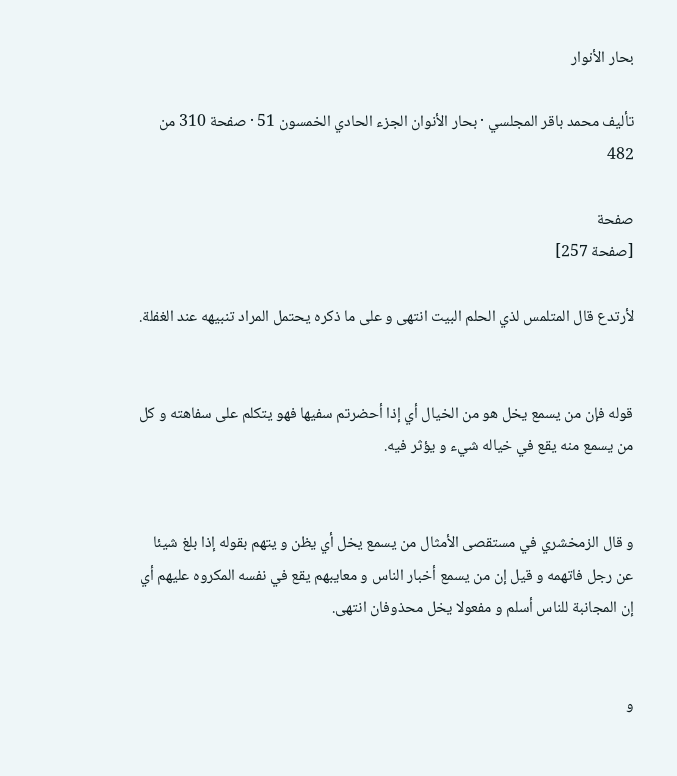بحار الأنوار

تأليف محمد باقر المجلسي · بحار الأنوان الجزء الحادي الخمسون 51 · صفحة 310 من 482

صفحة
[صفحة 257]

لأرتدع قال المتلمس لذي الحلم البيت انتهى و على ما ذكره يحتمل المراد تنبيهه عند الغفلة.


قوله فإن من يسمع يخل هو من الخيال أي إذا أحضرتم سفيها فهو يتكلم على سفاهته و كل من يسمع منه يقع في خياله شيء و يؤثر فيه.


و قال الزمخشري في مستقصى الأمثال من يسمع يخل أي يظن و يتهم بقوله إذا بلغ شيئا عن رجل فاتهمه و قيل إن من يسمع أخبار الناس و معايبهم يقع في نفسه المكروه عليهم أي إن المجانبة للناس أسلم و مفعولا يخل محذوفان انتهى.


و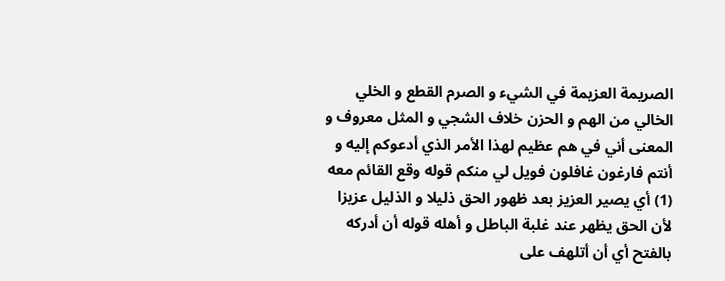الصريمة العزيمة في الشيء و الصرم القطع و الخلي الخالي من الهم و الحزن خلاف الشجي و المثل معروف و المعنى أني في هم عظيم لهذا الأمر الذي أدعوكم إليه و أنتم فارغون غافلون فويل لي منكم قوله وقع القائم معه (1) أي يصير العزيز بعد ظهور الحق ذليلا و الذليل عزيزا لأن الحق يظهر عند غلبة الباطل و أهله قوله أن أدركه بالفتح أي أن أتلهف على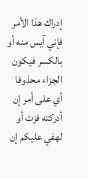إدراك هذا الأمر فإني آيس منه أو بالكسر فيكون الجزاء محذوفا أي على أمر إن أدركته فزت أو لهفي عليكم إن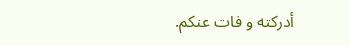أدركته و فات عنكم.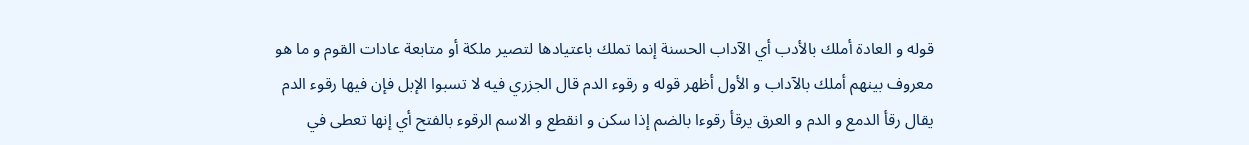قوله و العادة أملك بالأدب أي الآداب الحسنة إنما تملك باعتيادها لتصير ملكة أو متابعة عادات القوم و ما هو معروف بينهم أملك بالآداب و الأول أظهر قوله و رقوء الدم قال الجزري فيه لا تسبوا الإبل فإن فيها رقوء الدم يقال رقأ الدمع و الدم و العرق يرقأ رقوءا بالضم إذا سكن و انقطع و الاسم الرقوء بالفتح أي إنها تعطى في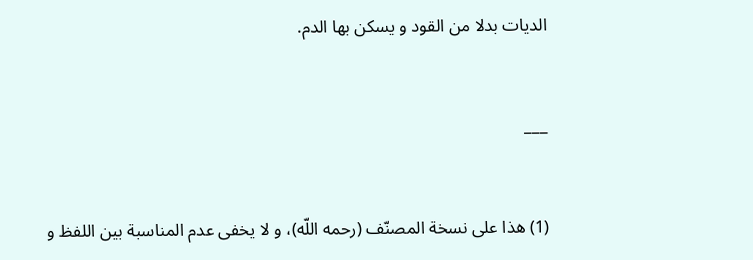الديات بدلا من القود و يسكن بها الدم.


___


(1) هذا على نسخة المصنّف (رحمه اللّه)، و لا يخفى عدم المناسبة بين اللفظ و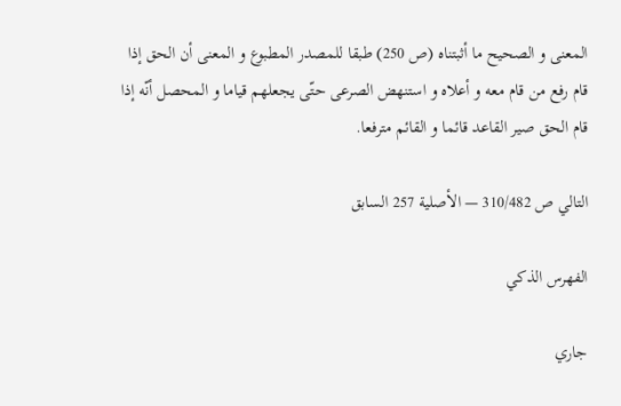المعنى و الصحيح ما أثبتناه (ص 250) طبقا للمصدر المطبوع و المعنى أن الحق إذا قام رفع من قام معه و أعلاه و استنهض الصرعى حتّى يجعلهم قياما و المحصل أنّه إذا قام الحق صير القاعد قائما و القائم مترفعا.

التالي ص 310/482 — الأصلية 257 السابق

الفهرس الذكي

جاري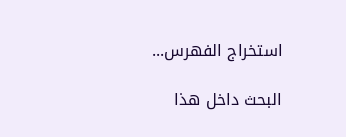استخراج الفهرس...

البحث داخل هذا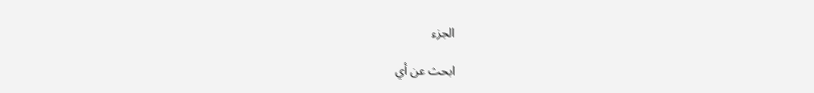الجزء

ابحث عن أي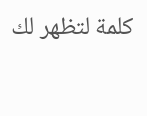كلمة لتظهر لك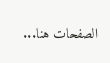الصفحات هنا...